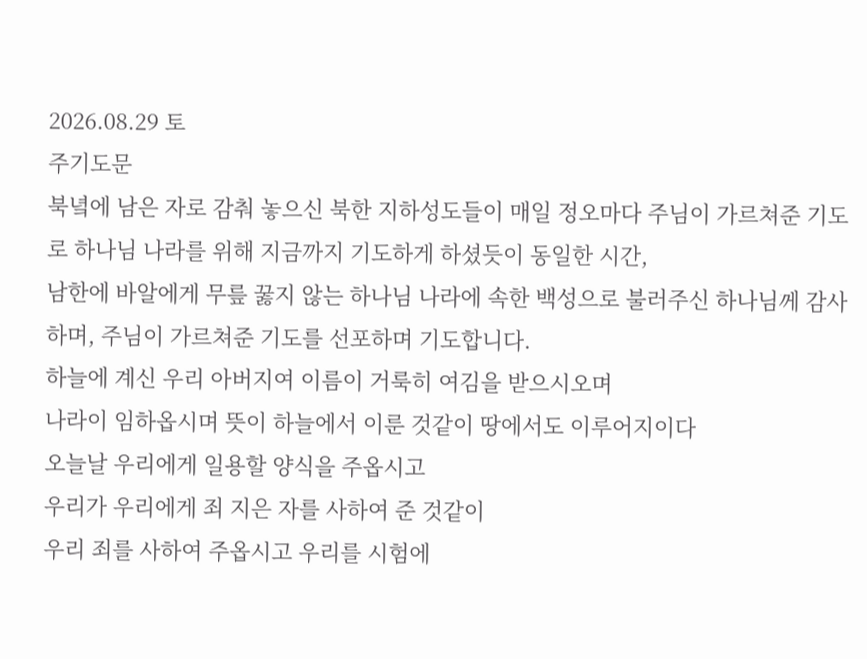2026.08.29 토
주기도문
북녘에 남은 자로 감춰 놓으신 북한 지하성도들이 매일 정오마다 주님이 가르쳐준 기도로 하나님 나라를 위해 지금까지 기도하게 하셨듯이 동일한 시간,
남한에 바알에게 무릎 꿇지 않는 하나님 나라에 속한 백성으로 불러주신 하나님께 감사하며, 주님이 가르쳐준 기도를 선포하며 기도합니다.
하늘에 계신 우리 아버지여 이름이 거룩히 여김을 받으시오며
나라이 임하옵시며 뜻이 하늘에서 이룬 것같이 땅에서도 이루어지이다
오늘날 우리에게 일용할 양식을 주옵시고
우리가 우리에게 죄 지은 자를 사하여 준 것같이
우리 죄를 사하여 주옵시고 우리를 시험에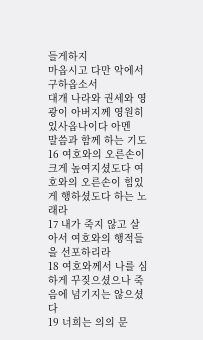들게하지
마옵시고 다만 악에서 구하옵소서
대개 나라와 권세와 영광이 아버지께 영원히 있사옵나이다 아멘
말씀과 함께 하는 기도
16 여호와의 오른손이 크게 높여지셨도다 여호와의 오른손이 힘있게 행하셨도다 하는 노래라
17 내가 죽지 않고 살아서 여호와의 행적들을 선포하리라
18 여호와께서 나를 심하게 꾸짖으셨으나 죽음에 넘기지는 않으셨다
19 너희는 의의 문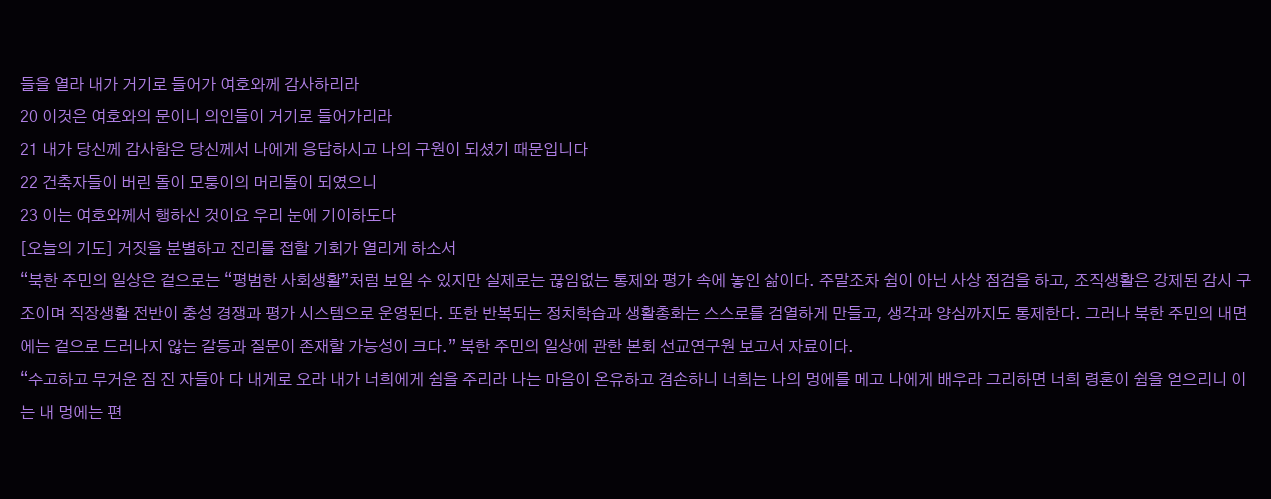들을 열라 내가 거기로 들어가 여호와께 감사하리라
20 이것은 여호와의 문이니 의인들이 거기로 들어가리라
21 내가 당신께 감사함은 당신께서 나에게 응답하시고 나의 구원이 되셨기 때문입니다
22 건축자들이 버린 돌이 모퉁이의 머리돌이 되였으니
23 이는 여호와께서 행하신 것이요 우리 눈에 기이하도다
[오늘의 기도] 거짓을 분별하고 진리를 접할 기회가 열리게 하소서
“북한 주민의 일상은 겉으로는 “평범한 사회생활”처럼 보일 수 있지만 실제로는 끊임없는 통제와 평가 속에 놓인 삶이다. 주말조차 쉼이 아닌 사상 점검을 하고, 조직생활은 강제된 감시 구조이며 직장생활 전반이 충성 경쟁과 평가 시스템으로 운영된다. 또한 반복되는 정치학습과 생활총화는 스스로를 검열하게 만들고, 생각과 양심까지도 통제한다. 그러나 북한 주민의 내면에는 겉으로 드러나지 않는 갈등과 질문이 존재할 가능성이 크다.” 북한 주민의 일상에 관한 본회 선교연구원 보고서 자료이다.
“수고하고 무거운 짐 진 자들아 다 내게로 오라 내가 너희에게 쉼을 주리라 나는 마음이 온유하고 겸손하니 너희는 나의 멍에를 메고 나에게 배우라 그리하면 너희 령혼이 쉼을 얻으리니 이는 내 멍에는 편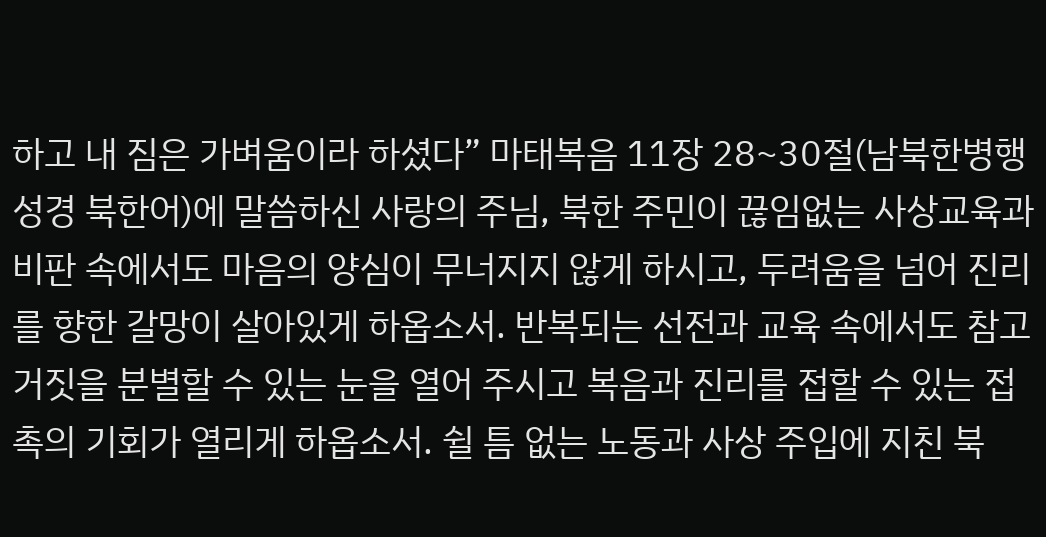하고 내 짐은 가벼움이라 하셨다” 마태복음 11장 28~30절(남북한병행성경 북한어)에 말씀하신 사랑의 주님, 북한 주민이 끊임없는 사상교육과 비판 속에서도 마음의 양심이 무너지지 않게 하시고, 두려움을 넘어 진리를 향한 갈망이 살아있게 하옵소서. 반복되는 선전과 교육 속에서도 참고 거짓을 분별할 수 있는 눈을 열어 주시고 복음과 진리를 접할 수 있는 접촉의 기회가 열리게 하옵소서. 쉴 틈 없는 노동과 사상 주입에 지친 북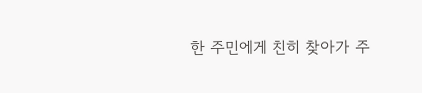한 주민에게 친히 찾아가 주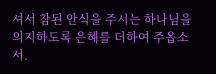셔서 참된 안식을 주시는 하나님을 의지하도록 은혜를 더하여 주옵소서.